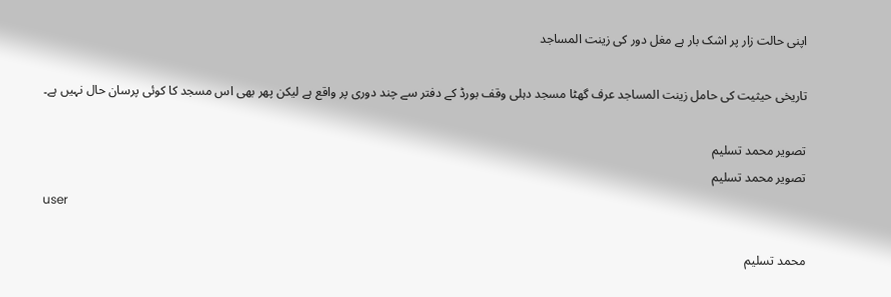اپنی حالت زار پر اشک بار ہے مغل دور کی زینت المساجد

تاریخی حیثیت کی حامل زینت المساجد عرف گھٹا مسجد دہلی وقف بورڈ کے دفتر سے چند دوری پر واقع ہے لیکن پھر بھی اس مسجد کا کوئی پرسان حال نہیں ہے۔

تصویر محمد تسلیم
تصویر محمد تسلیم
user

محمد تسلیم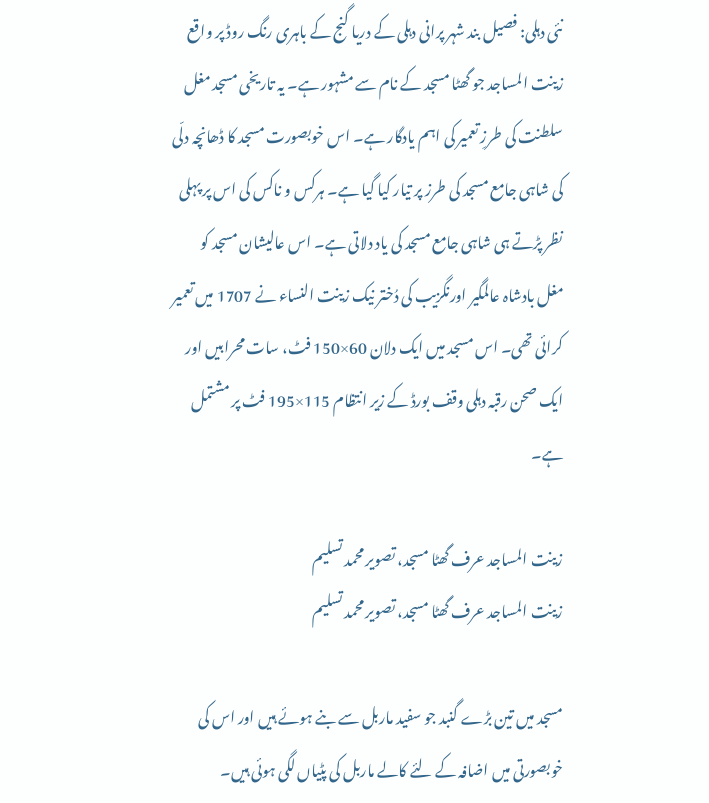نئی دہلی: فصیل بند شہر پرانی دہلی کے دریا گنج کے باہری رنگ روڈ پر واقع زینت المساجد جو گھٹا مسجد کے نام سے مشہور ہے۔ یہ تاریخی مسجد مغل سلطنت کی طرزِ تعمیر کی اہم یادگار ہے۔ اس خوبصورت مسجد کا ڈھانچہ دلّی کی شاہی جامع مسجد کی طرز پر تیار کیا گیا ہے۔ ہرکس و ناکس کی اس پر پہلی نظر پڑتے ہی شاہی جامع مسجد کی یاد دلاتی ہے۔ اس عالیشان مسجد کو مغل بادشاہ عالمگیر اورنگزیب کی دُختر نیک زینت النساء نے 1707 میں تعمیر کرائی تھی۔ اس مسجد میں ایک دلان 60×150 فٹ، سات محرابیں اور ایک صحن رقبہ دہلی وقف بورڈ کے زیر انتظام 115×195 فٹ پر مشتمل ہے۔

زینت المساجد عرف گھٹا مسجد، تصویر محمد تسلیم
زینت المساجد عرف گھٹا مسجد، تصویر محمد تسلیم

مسجد میں تین بڑے گنبد جو سفید ماربل سے بنے ہوئے ہیں اور اس کی خوبصورتی میں اضافہ کے لئے کالے ماربل کی پٹیاں لگی ہوئی ہیں۔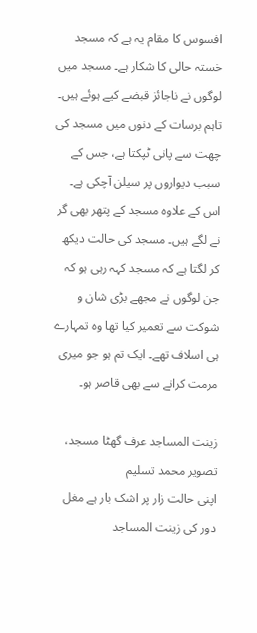افسوس کا مقام یہ ہے کہ مسجد خستہ حالی کا شکار ہے۔ مسجد میں لوگوں نے ناجائز قبضے کیے ہوئے ہیں۔ تاہم برسات کے دنوں میں مسجد کی چھت سے پانی ٹپکتا ہے، جس کے سبب دیواروں پر سیلن آچکی ہے۔ اس کے علاوہ مسجد کے پتھر بھی گر نے لگے ہیں۔ مسجد کی حالت دیکھ کر لگتا ہے کہ مسجد کہہ رہی ہو کہ جن لوگوں نے مجھے بڑی شان و شوکت سے تعمیر کیا تھا وہ تمہارے ہی اسلاف تھے۔ ایک تم ہو جو میری مرمت کرانے سے بھی قاصر ہو۔

زینت المساجد عرف گھٹا مسجد، تصویر محمد تسلیم
اپنی حالت زار پر اشک بار ہے مغل دور کی زینت المساجد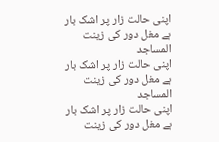اپنی حالت زار پر اشک بار ہے مغل دور کی زینت المساجد
اپنی حالت زار پر اشک بار ہے مغل دور کی زینت المساجد
اپنی حالت زار پر اشک بار ہے مغل دور کی زینت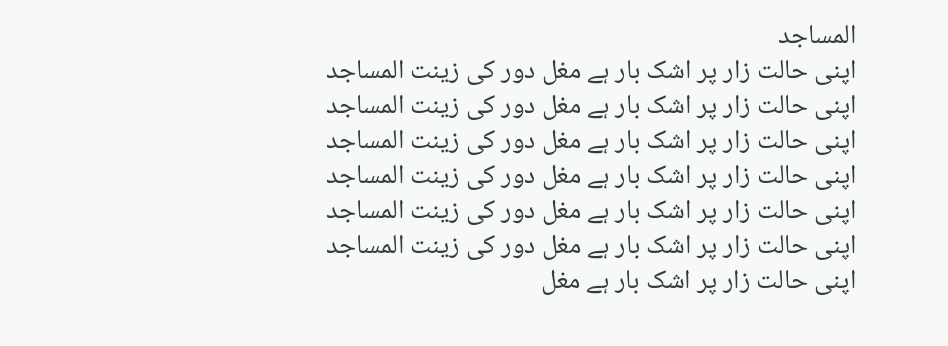المساجد
اپنی حالت زار پر اشک بار ہے مغل دور کی زینت المساجد
اپنی حالت زار پر اشک بار ہے مغل دور کی زینت المساجد
اپنی حالت زار پر اشک بار ہے مغل دور کی زینت المساجد
اپنی حالت زار پر اشک بار ہے مغل دور کی زینت المساجد
اپنی حالت زار پر اشک بار ہے مغل دور کی زینت المساجد
اپنی حالت زار پر اشک بار ہے مغل دور کی زینت المساجد
اپنی حالت زار پر اشک بار ہے مغل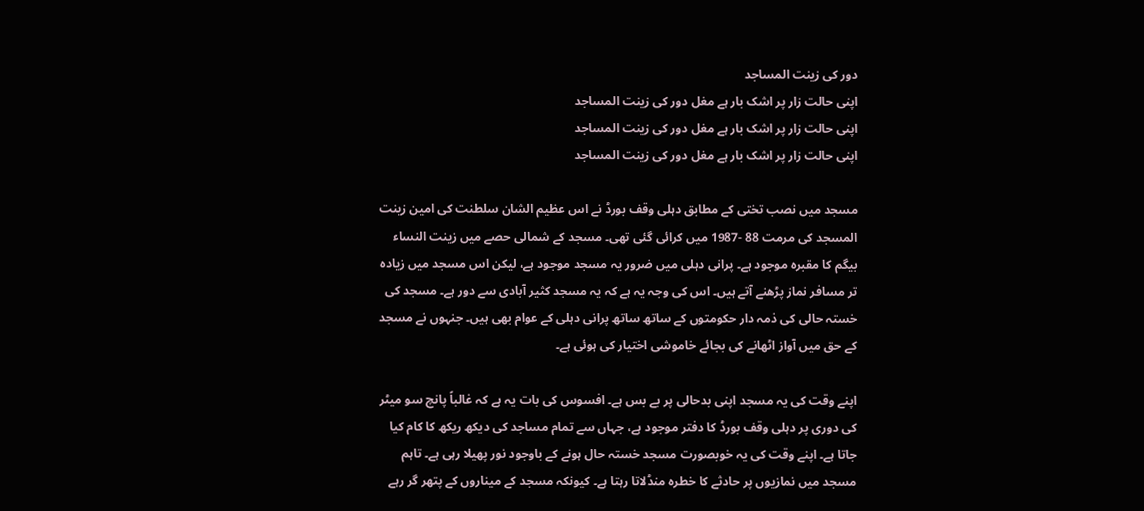دور کی زینت المساجد
اپنی حالت زار پر اشک بار ہے مغل دور کی زینت المساجد
اپنی حالت زار پر اشک بار ہے مغل دور کی زینت المساجد
اپنی حالت زار پر اشک بار ہے مغل دور کی زینت المساجد

مسجد میں نصب تختی کے مطابق دہلی وقف بورڈ نے اس عظیم الشان سلطنت کی امین زینت المسجد کی مرمت 88 -1987 میں کرائی گئی تھی۔ مسجد کے شمالی حصے میں زینت النساء بیگم کا مقبرہ موجود ہے۔ پرانی دہلی میں ضرور یہ مسجد موجود ہے، لیکن اس مسجد میں زیادہ تر مسافر نماز پڑھنے آتے ہیں۔ اس کی وجہ یہ ہے کہ یہ مسجد کثیر آبادی سے دور ہے۔ مسجد کی خستہ حالی کی ذمہ دار حکومتوں کے ساتھ ساتھ پرانی دہلی کے عوام بھی ہیں۔ جنہوں نے مسجد کے حق میں آواز اٹھانے کی بجائے خاموشی اختیار کی ہوئی ہے۔

اپنے وقت کی یہ مسجد اپنی بدحالی پر بے بس ہے۔ افسوس کی بات یہ ہے کہ غالباً پانچ سو میٹر کی دوری پر دہلی وقف بورڈ کا دفتر موجود ہے، جہاں سے تمام مساجد کی دیکھ ریکھ کا کام کیا جاتا ہے۔ اپنے وقت کی یہ خوبصورت مسجد خستہ حال ہونے کے باوجود نور پھیلا رہی ہے۔ تاہم مسجد میں نمازیوں پر حادثے کا خطرہ منڈلاتا رہتا ہے۔ کیونکہ مسجد کے میناروں کے پتھر گر رہے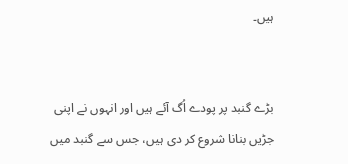ہیں۔


بڑے گنبد پر پودے اُگ آئے ہیں اور انہوں نے اپنی جڑیں بنانا شروع کر دی ہیں، جس سے گنبد میں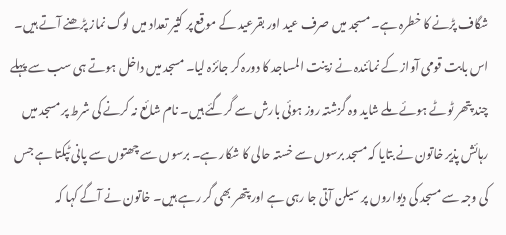شگاف پڑنے کا خطرہ ہے۔ مسجد میں صرف عید اور بقرعید کے موقع پر کثیر تعداد میں لوگ نماز پڑھنے آتے ہیں۔ اس بابت قومی آواز کے نمائندہ نے زینت المساجد کا دورہ کر جائزہ لیا۔ مسجد میں داخل ہوتے ہی سب سے پہلے چند پتھر ٹوٹے ہوئے ملے شاید وہ گزشتہ روز ہوئی بارش سے گرگئے ہیں۔ نام شائع نہ کرنے کی شرط پر مسجد میں رہائش پذیر خاتون نے بتایا کہ مسجد برسوں سے خستہ حالی کا شکار ہے۔ برسوں سے چھتوں سے پانی ٹپکتا ہے جس کی وجہ سے مسجد کی دیواروں پر سیلن آتی جا رہی ہے اور پتھر بھی گر رہے ہیں۔ خاتون نے آگے کہا کہ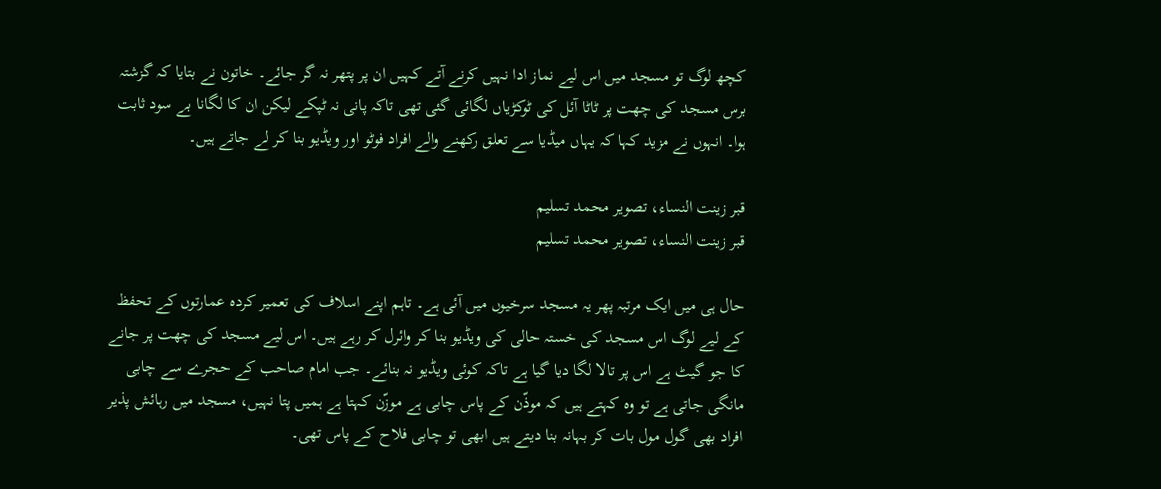کچھ لوگ تو مسجد میں اس لیے نماز ادا نہیں کرنے آتے کہیں ان پر پتھر نہ گر جائے۔ خاتون نے بتایا کہ گزشتہ برس مسجد کی چھت پر ٹاٹا آئل کی ٹوکڑیاں لگائی گئی تھی تاکہ پانی نہ ٹپکے لیکن ان کا لگانا بے سود ثابت ہوا۔ انہوں نے مزید کہا کہ یہاں میڈیا سے تعلق رکھنے والے افراد فوٹو اور ویڈیو بنا کر لے جاتے ہیں۔

قبر زینت النساء، تصویر محمد تسلیم
قبر زینت النساء، تصویر محمد تسلیم

حال ہی میں ایک مرتبہ پھر یہ مسجد سرخیوں میں آئی ہے۔ تاہم اپنے اسلاف کی تعمیر کردہ عمارتوں کے تحفظ کے لیے لوگ اس مسجد کی خستہ حالی کی ویڈیو بنا کر وائرل کر رہے ہیں۔ اس لیے مسجد کی چھت پر جانے کا جو گیٹ ہے اس پر تالا لگا دیا گیا ہے تاکہ کوئی ویڈیو نہ بنائے۔ جب امام صاحب کے حجرے سے چابی مانگی جاتی ہے تو وہ کہتے ہیں کہ موذّن کے پاس چابی ہے موزّن کہتا ہے ہمیں پتا نہیں، مسجد میں رہائش پذیر افراد بھی گول مول بات کر بہانہ بنا دیتے ہیں ابھی تو چابی فلاح کے پاس تھی۔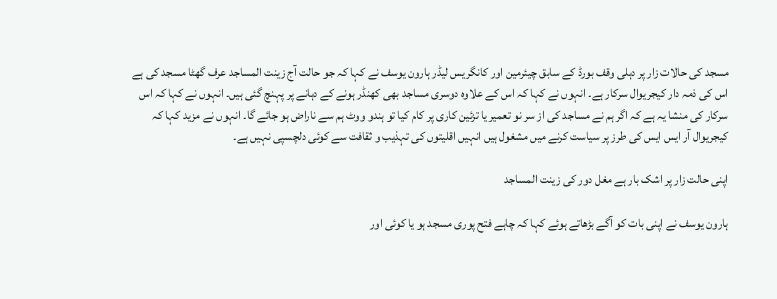مسجد کی حالات زار پر دہلی وقف بورڈ کے سابق چیئرمین اور کانگریس لیڈر ہارون یوسف نے کہا کہ جو حالت آج زینت المساجد عرف گھٹا مسجد کی ہے اس کی ذمہ دار کیجریوال سرکار ہے۔ انہوں نے کہا کہ اس کے علاوہ دوسری مساجد بھی کھنڈر ہونے کے دہانے پر پہنچ گئی ہیں۔ انہوں نے کہا کہ اس سرکار کی منشا یہ ہے کہ اگر ہم نے مساجد کی از سر نو تعمیر یا تزئین کاری پر کام کیا تو ہندو ووٹ ہم سے ناراض ہو جائے گا۔ انہوں نے مزید کہا کہ کیجریوال آر ایس ایس کی طرز پر سیاست کرنے میں مشغول ہیں انہیں اقلیتوں کی تہذیب و ثقافت سے کوئی دلچسپی نہیں ہے۔

اپنی حالت زار پر اشک بار ہے مغل دور کی زینت المساجد

ہارون یوسف نے اپنی بات کو آگے بڑھاتے ہوئے کہا کہ چاہے فتح پوری مسجد ہو یا کوئی اور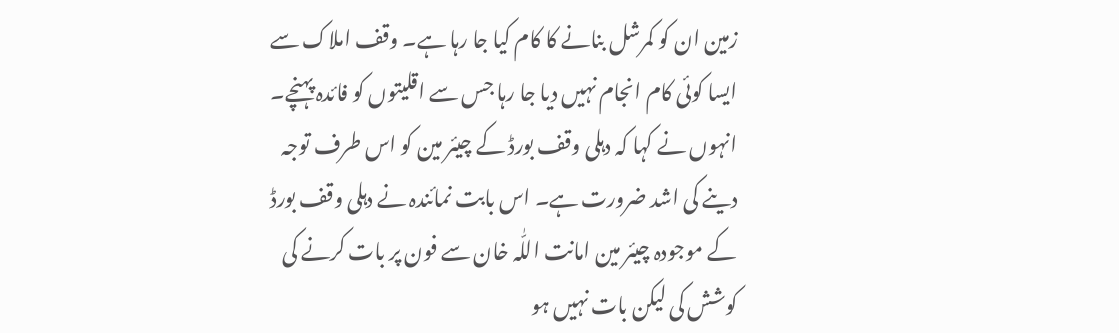زمین ان کو کمرشل بنانے کا کام کیا جا رہا ہے۔ وقف املاک سے ایسا کوئی کام انجام نہیں دیا جا رہا جس سے اقلیتوں کو فائدہ پہنچے۔ انہوں نے کہا کہ دہلی وقف بورڈ کے چیئر مین کو اس طرف توجہ دینے کی اشد ضرورت ہے۔ اس بابت نمائندہ نے دہلی وقف بورڈ کے موجودہ چیئر مین امانت اللّٰہ خان سے فون پر بات کرنے کی کوشش کی لیکن بات نہیں ہو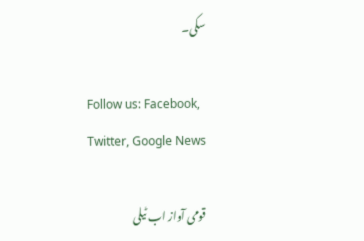سکی۔

Follow us: Facebook, Twitter, Google News

قومی آواز اب ٹیلی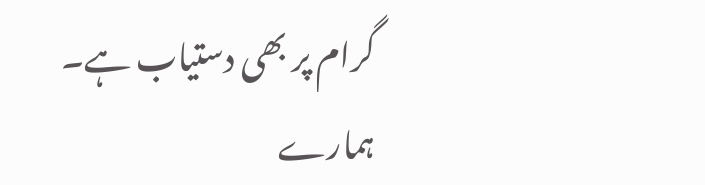گرام پر بھی دستیاب ہے۔ ہمارے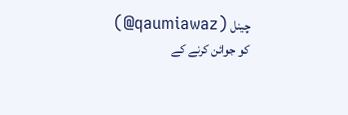چینل (qaumiawaz@) کو جوائن کرنے کے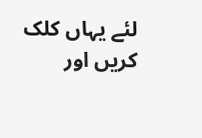لئے یہاں کلک کریں اور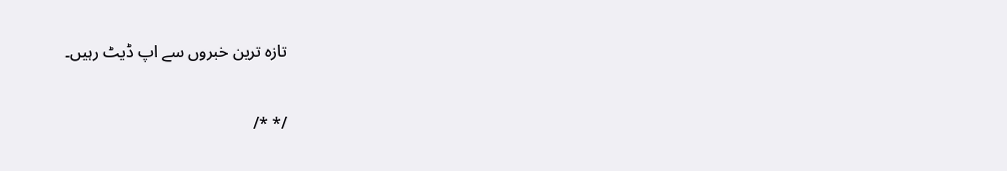تازہ ترین خبروں سے اپ ڈیٹ رہیں۔


/* */